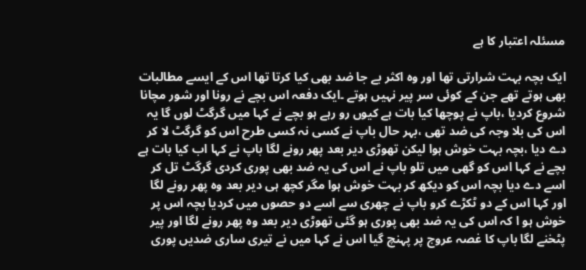مسئلہ اعتبار کا ہے

ایک بچہ بہت شرارتی تھا اور وہ اکثر بے جا ضد بھی کیا کرتا تھا اس کے ایسے مطالبات بھی ہوتے تھے جن کے کوئی سر پیر نہیں ہوتے ۔ایک دفعہ اس بچے نے رونا اور شور مچانا شروع کردیا ،باپ نے پوچھا کیا بات ہے کیوں رو رہے ہو بچے نے کہا میں گرگٹ لوں گا یہ اس کی بلا وجہ کی ضد تھی ،بہر حال باپ نے کسی نہ کسی طرح اس کو گرگٹ لا کر دے دیا ،بچہ بہت خوش ہوا لیکن تھوڑی دیر بعد پھر رونے لگا باپ نے کہا اب کیا بات ہے بچے نے کہا اس کو گھی میں تلو باپ نے اس کی یہ ضد بھی پوری کردی گرگٹ تل کر اسے دے دیا بچہ اس کو دیکھ کر بہت خوش ہوا مگر کچھ ہی دیر بعد وہ پھر رونے لگا اور کہا اس کے دو ٹکڑے کرو باپ نے چھری سے اسے دو حصوں میں کردیا بچہ اس پر خوش ہو ا کہ اس کی یہ ضد بھی پوری ہو گئی تھوڑی دیر بعد وہ پھر رونے لگا اور پیر پٹخنے لگا باپ کا غصہ عروج پر پہنچ گیا اس نے کہا میں نے تیری ساری ضدیں پوری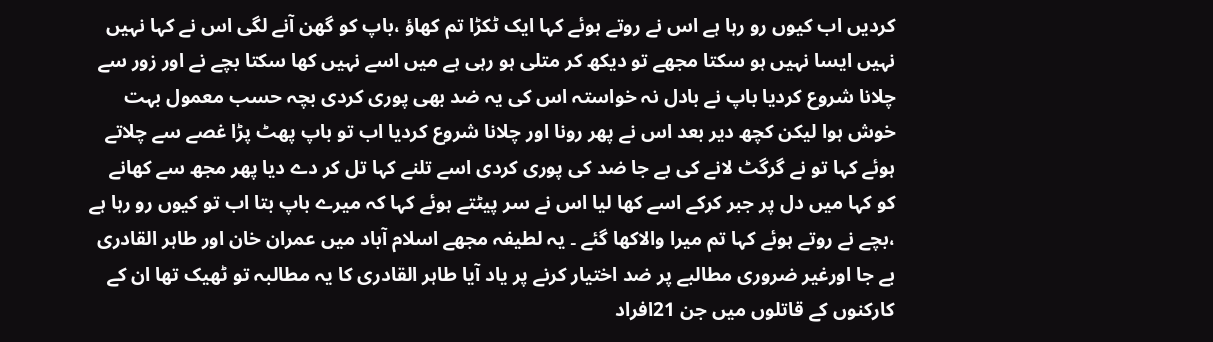کردیں اب کیوں رو رہا ہے اس نے روتے ہوئے کہا ایک ٹکڑا تم کھاؤ ،باپ کو گھن آنے لگی اس نے کہا نہیں نہیں ایسا نہیں ہو سکتا مجھے تو دیکھ کر متلی ہو رہی ہے میں اسے نہیں کھا سکتا بچے نے اور زور سے چلانا شروع کردیا باپ نے بادل نہ خواستہ اس کی یہ ضد بھی پوری کردی بچہ حسب معمول بہت خوش ہوا لیکن کچھ دیر بعد اس نے پھر رونا اور چلانا شروع کردیا اب تو باپ پھٹ پڑا غصے سے چلاتے ہوئے کہا تو نے گرگٹ لانے کی بے جا ضد کی پوری کردی اسے تلنے کہا تل کر دے دیا پھر مجھ سے کھانے کو کہا میں دل پر جبر کرکے اسے کھا لیا اس نے سر پیٹتے ہوئے کہا کہ میرے باپ بتا اب تو کیوں رو رہا ہے ،بچے نے روتے ہوئے کہا تم میرا والاکھا گئے ۔ یہ لطیفہ مجھے اسلام آباد میں عمران خان اور طاہر القادری بے جا اورغیر ضروری مطالبے پر ضد اختیار کرنے پر یاد آیا طاہر القادری کا یہ مطالبہ تو ٹھیک تھا ان کے کارکنوں کے قاتلوں میں جن 21افراد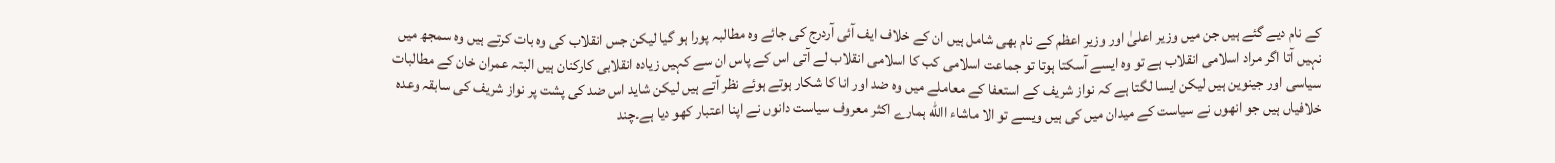کے نام دیے گئے ہیں جن میں وزیر اعلیٰ اور وزیر اعظم کے نام بھی شامل ہیں ان کے خلاف ایف آئی آردرج کی جائے وہ مطالبہ پورا ہو گیا لیکن جس انقلاب کی وہ بات کرتے ہیں وہ سمجھ میں نہیں آتا اگر مراد اسلامی انقلاب ہے تو وہ ایسے آسکتا ہوتا تو جماعت اسلامی کب کا اسلامی انقلاب لے آتی اس کے پاس ان سے کہیں زیادہ انقلابی کارکنان ہیں البتہ عمران خان کے مطالبات سیاسی اور جینوین ہیں لیکن ایسا لگتا ہے کہ نواز شریف کے استعفا کے معاملے میں وہ ضد اور انا کا شکار ہوتے ہوئے نظر آتے ہیں لیکن شاید اس ضد کی پشت پر نواز شریف کی سابقہ وعدہ خلافیاں ہیں جو انھوں نے سیاست کے میدان میں کی ہیں ویسے تو الا ماشاء االله ہمارے اکثر معروف سیاست دانوں نے اپنا اعتبار کھو دیا ہے۔چند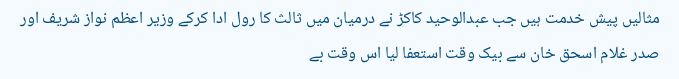مثالیں پیش خدمت ہیں جب عبدالوحید کاکڑ نے درمیان میں ثالث کا رول ادا کرکے وزیر اعظم نواز شریف اور صدر غلام اسحق خان سے بیک وقت استعفا لیا اس وقت بے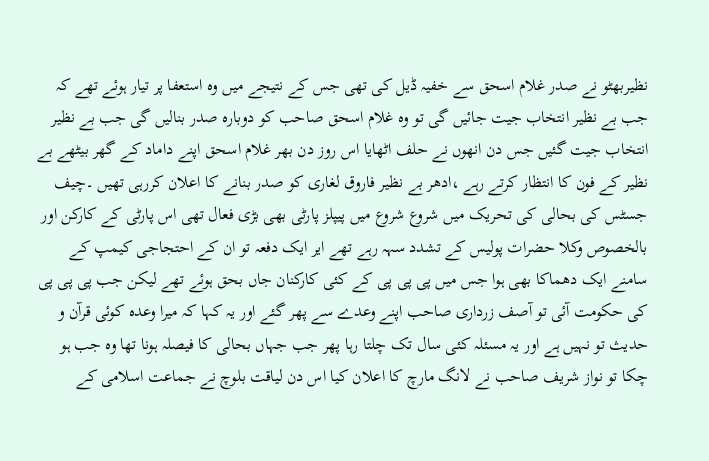نظیربھٹو نے صدر غلام اسحق سے خفیہ ڈیل کی تھی جس کے نتیجے میں وہ استعفا پر تیار ہوئے تھے کہ جب بے نظیر انتخاب جیت جائیں گی تو وہ غلام اسحق صاحب کو دوبارہ صدر بنالیں گی جب بے نظیر انتخاب جیت گئیں جس دن انھوں نے حلف اٹھایا اس روز دن بھر غلام اسحق اپنے داماد کے گھر بیٹھے بے نظیر کے فون کا انتظار کرتے رہے ،ادھر بے نظیر فاروق لغاری کو صدر بنانے کا اعلان کررہی تھیں ۔چیف جسٹس کی بحالی کی تحریک میں شروع شروع میں پیپلز پارٹی بھی بڑی فعال تھی اس پارٹی کے کارکن اور بالخصوص وکلا حضرات پولیس کے تشدد سہہ رہے تھے ایر ایک دفعہ تو ان کے احتجاجی کیمپ کے سامنے ایک دھماکا بھی ہوا جس میں پی پی پی کے کئی کارکنان جاں بحق ہوئے تھے لیکن جب پی پی پی کی حکومت آئی تو آصف زرداری صاحب اپنے وعدے سے پھر گئے اور یہ کہا کہ میرا وعدہ کوئی قرآن و حدیث تو نہیں ہے اور یہ مسئلہ کئی سال تک چلتا رہا پھر جب جہاں بحالی کا فیصلہ ہونا تھا وہ جب ہو چکا تو نواز شریف صاحب نے لانگ مارچ کا اعلان کیا اس دن لیاقت بلوچ نے جماعت اسلامی کے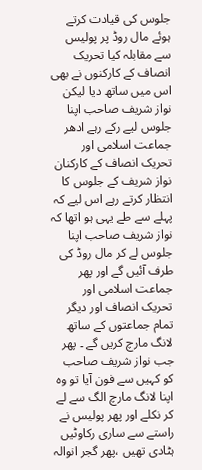جلوس کی قیادت کرتے ہوئے مال روڈ پر پولیس سے مقابلہ کیا تحریک انصاف کے کارکنوں نے بھی اس میں ساتھ دیا لیکن نواز شریف صاحب اپنا جلوس لیے رکے رہے ادھر جماعت اسلامی اور تحریک انصاف کے کارکنان نواز شریف کے جلوس کا انتظار کرتے رہے اس لیے کہ پہلے سے طے یہی ہو اتھا کہ نواز شریف صاحب اپنا جلوس لے کر مال روڈ کی طرف آئیں گے اور پھر جماعت اسلامی اور تحریک انصاف اور دیگر تمام جماعتوں کے ساتھ لانگ مارچ کریں گے ۔ پھر جب نواز شریف صاحب کو کہیں سے فون آیا تو وہ اپنا لانگ مارچ الگ سے لے کر نکلے اور پھر پولیس نے راستے سے ساری رکاوٹیں ہٹادی تھیں ،پھر گجر انوالہ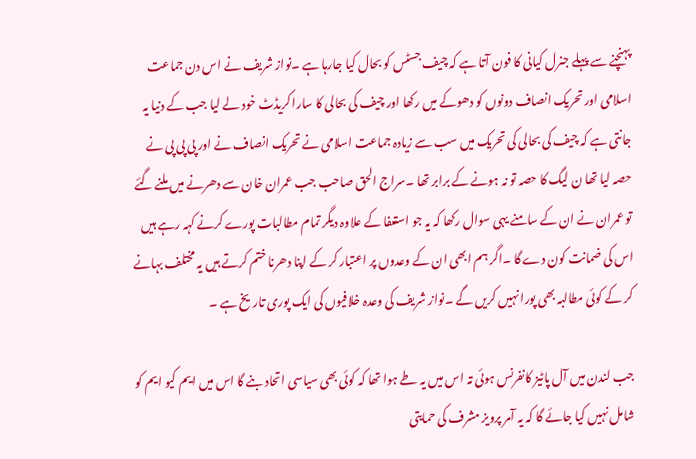پہنچنے سے پہلے جنرل کیانی کا فون آتا ہے کہ چیف جسٹس کو بحال کیا جارہا ہے ۔نواز شریف نے اس دن جماعت اسلامی اور تحریک انصاف دونوں کو دھوکے میں رکھا اور چیف کی بحالی کا سارا کریڈٹ خود لے لیا جب کے دنیا یہ جانتی ہے کہ چیف کی بحالی کی تحریک میں سب سے زیادہ جماعت اسلامی نے تحریک انصاف نے اور پی پی پی نے حصہ لیا تھا ن لیگ کا حصہ تو نہ ہونے کے برابر تھا ۔سراج الحق صاحب جب عمران خان سے دھرنے میں ملنے گئے تو عمران نے ان کے سامنے یہی سوال رکھا کہ یہ جو استعفا کے علاوہ دیگر تمام مطالبات پورے کرنے کہہ رہے ہیں اس کی ضمانت کون دے گا ۔اگر ہم ابھی ان کے وعدوں پر اعتبار کر کے اپنا دھرنا ختم کرتے ہیں یہ مختلف بہانے کر کے کوئی مطالبہ بھی پورا نہیں کریں گے ۔نواز شریف کی وعدہ خلافیوں کی ایک پوری تاریخ ہے ۔

جب لندن میں آل پاٹیز کانفرنس ہوئی تہ اس میں یہ طے ہوا تھا کہ کوئی بھی سیاسی اتحاد بنے گا اس میں ایم کیو ایم کو شامل نہیں کیا جائے گا کہ یہ آمر پرویز مشرف کی حمایتی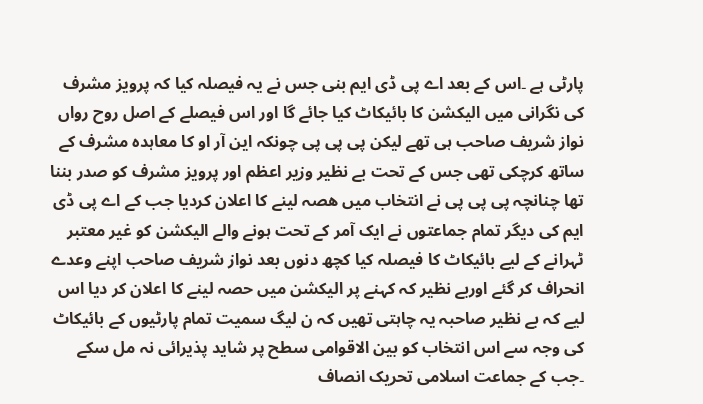پارٹی ہے ۔اس کے بعد اے پی ڈی ایم بنی جس نے یہ فیصلہ کیا کہ پرویز مشرف کی نگرانی میں الیکشن کا بائیکاٹ کیا جائے گا اور اس فیصلے کے اصل روح رواں نواز شریف صاحب ہی تھے لیکن پی پی پی چونکہ این آر او کا معاہدہ مشرف کے ساتھ کرچکی تھی جس کے تحت بے نظیر وزیر اعظم اور پرویز مشرف کو صدر بننا تھا چنانچہ پی پی پی نے انتخاب میں ھصہ لینے کا اعلان کردیا جب کے اے پی ڈی ایم کی دیگر تمام جماعتوں نے ایک آمر کے تحت ہونے والے الیکشن کو غیر معتبر ٹہرانے کے لیے بائیکاٹ کا فیصلہ کیا کچھ دنوں بعد نواز شریف صاحب اپنے وعدے انحراف کر گئے اوربے نظیر کہ کہنے پر الیکشن میں حصہ لینے کا اعلان کر دیا اس لیے کہ بے نظیر صاحبہ یہ چاہتی تھیں کہ ن لیگ سمیت تمام پارٹیوں کے بائیکاٹ کی وجہ سے اس انتخاب کو بین الاقوامی سطح پر شاید پذیرائی نہ مل سکے ۔جب کے جماعت اسلامی تحریک انصاف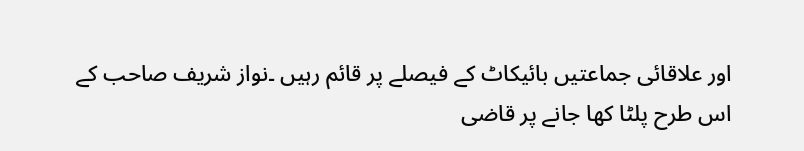اور علاقائی جماعتیں بائیکاٹ کے فیصلے پر قائم رہیں ۔نواز شریف صاحب کے اس طرح پلٹا کھا جانے پر قاضی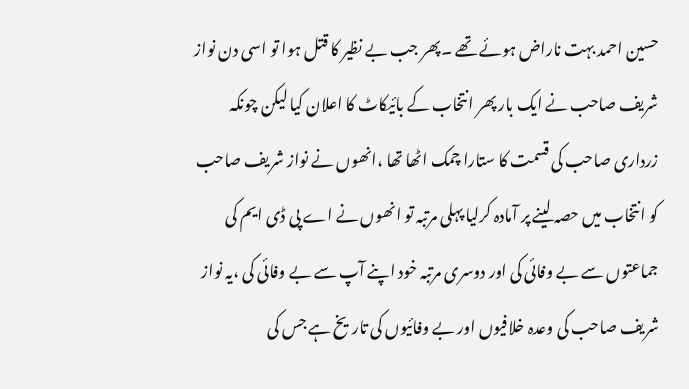حسین احمد بہت ناراض ہوئے تھے ۔پھر جب بے نظیر کا قتل ہوا تو اسی دن نواز شریف صاحب نے ایک بار پھر انتخاب کے بائیکاٹ کا اعلان کیا لیکن چونکہ زرداری صاحب کی قسمت کا ستارا چمک اٹھا تھا ،انھوں نے نواز شریف صاحب کو انتخاب میں حصہ لینے پر آمادہ کرلیا پہلی مرتبہ تو انھوں نے اے پی ڈی ایم کی جماعتوں سے بے وفائی کی اور دوسری مرتبہ خود اپنے آپ سے بے وفائی کی ،یہ نواز شریف صاحب کی وعدہ خلافیوں اور بے وفائیوں کی تاریخ ہے جس کی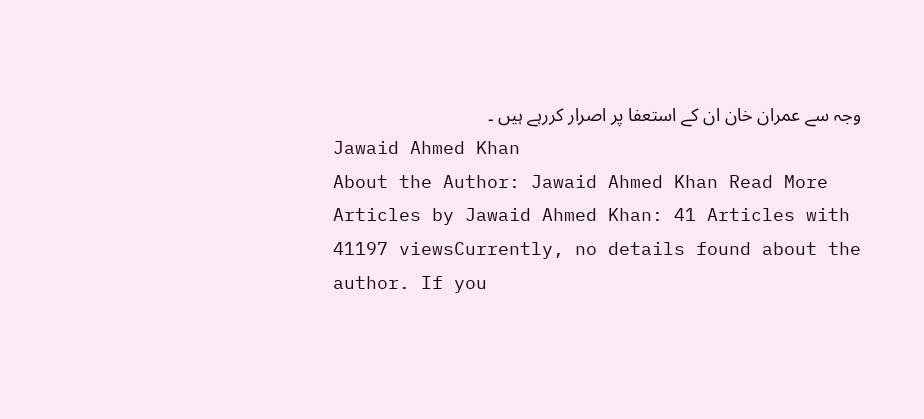وجہ سے عمران خان ان کے استعفا پر اصرار کررہے ہیں ۔
Jawaid Ahmed Khan
About the Author: Jawaid Ahmed Khan Read More Articles by Jawaid Ahmed Khan: 41 Articles with 41197 viewsCurrently, no details found about the author. If you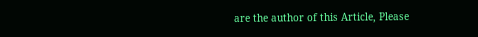are the author of this Article, Please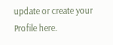update or create your Profile here.